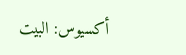أكسيوس: البيت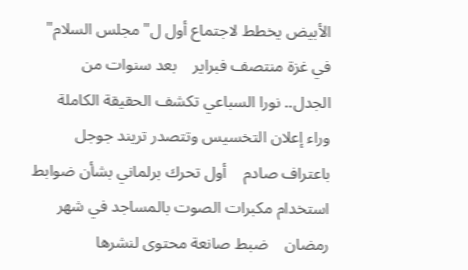الأبيض يخطط لاجتماع أول ل"مجلس السلام" في غزة منتصف فبراير    بعد سنوات من الجدل.. نورا السباعي تكشف الحقيقة الكاملة وراء إعلان التخسيس وتتصدر تريند جوجل باعتراف صادم    أول تحرك برلماني بشأن ضوابط استخدام مكبرات الصوت بالمساجد في شهر رمضان    ضبط صانعة محتوى لنشرها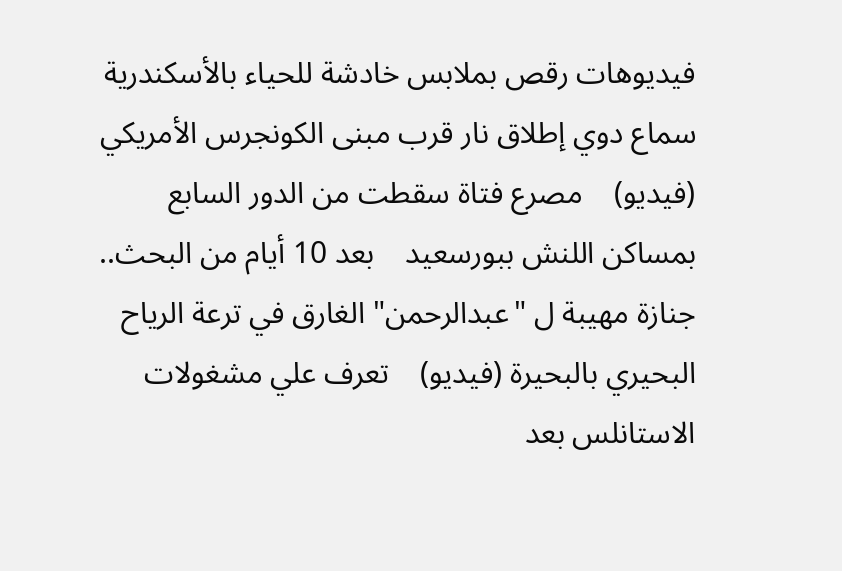فيديوهات رقص بملابس خادشة للحياء بالأسكندرية    سماع دوي إطلاق نار قرب مبنى الكونجرس الأمريكي (فيديو)    مصرع فتاة سقطت من الدور السابع بمساكن اللنش ببورسعيد    بعد 10 أيام من البحث.. جنازة مهيبة ل "عبدالرحمن" الغارق في ترعة الرياح البحيري بالبحيرة (فيديو)    تعرف علي مشغولات الاستانلس بعد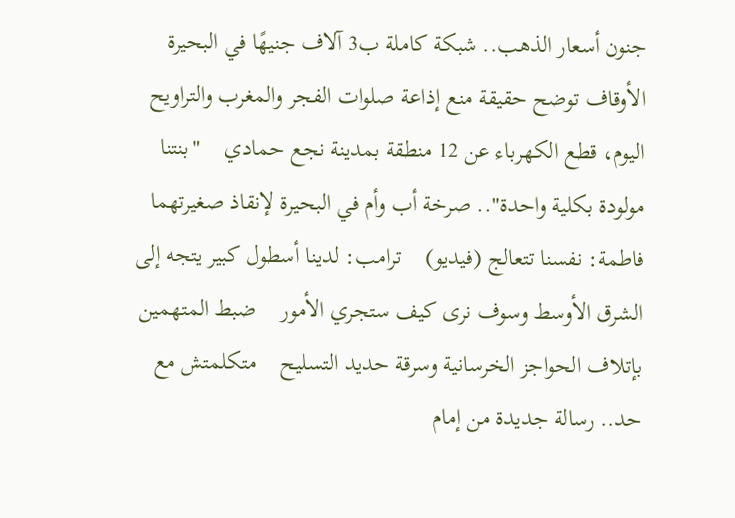جنون أسعار الذهب.. شبكة كاملة ب3 آلاف جنيهًا في البحيرة    الأوقاف توضح حقيقة منع إذاعة صلوات الفجر والمغرب والتراويح    اليوم، قطع الكهرباء عن 12 منطقة بمدينة نجع حمادي    "بنتنا مولودة بكلية واحدة".. صرخة أب وأم في البحيرة لإنقاذ صغيرتهما فاطمة: نفسنا تتعالج (فيديو)    ترامب: لدينا أسطول كبير يتجه إلى الشرق الأوسط وسوف نرى كيف ستجري الأمور    ضبط المتهمين بإتلاف الحواجز الخرسانية وسرقة حديد التسليح    متكلمتش مع حد.. رسالة جديدة من إمام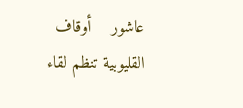عاشور    أوقاف القليوبية تنظم لقاء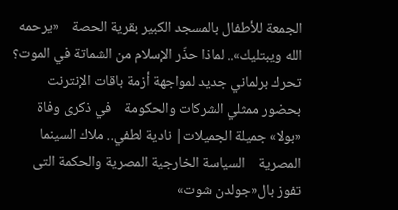الجمعة للأطفال بالمسجد الكبير بقرية الحصة    «يرحمه الله ويبتليك».. لماذا حذّر الإسلام من الشماتة في الموت؟    تحرك برلماني جديد لمواجهة أزمة باقات الإنترنت بحضور ممثلي الشركات والحكومة    في ذكرى وفاة «بولا» جميلة الجميلات| نادية لطفي.. ملاك السينما المصرية    السياسة الخارجية المصرية والحكمة التى تفوز بال«جولدن شوت»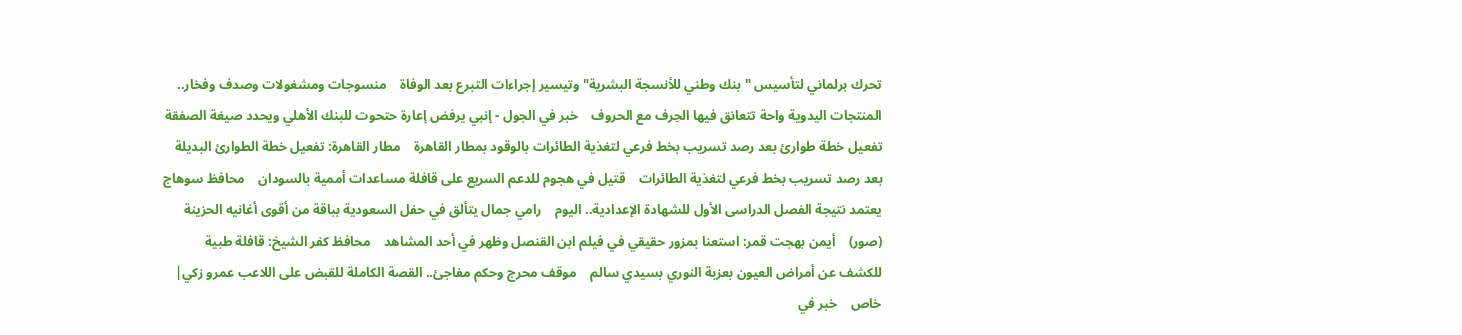تحرك برلماني لتأسيس "بنك وطني للأنسجة البشرية" وتيسير إجراءات التبرع بعد الوفاة    منسوجات ومشغولات وصدف وفخار.. المنتجات اليدوية واحة تتعانق فيها الحِرف مع الحروف    خبر في الجول - إنبي يرفض إعارة حتحوت للبنك الأهلي ويحدد صيغة الصفقة    تفعيل خطة طوارئ بعد رصد تسريب بخط فرعي لتغذية الطائرات بالوقود بمطار القاهرة    مطار القاهرة: تفعيل خطة الطوارئ البديلة بعد رصد تسريب بخط فرعي لتغذية الطائرات    قتيل في هجوم للدعم السريع على قافلة مساعدات أممية بالسودان    محافظ سوهاج يعتمد نتيجة الفصل الدراسى الأول للشهادة الإعدادية.. اليوم    رامي جمال يتألق في حفل السعودية بباقة من أقوى أغانيه الحزينة (صور)    أيمن بهجت قمر: استعنا بمزور حقيقي في فيلم ابن القنصل وظهر في أحد المشاهد    محافظ كفر الشيخ: قافلة طبية للكشف عن أمراض العيون بعزبة النوري بسيدي سالم    موقف محرج وحكم مفاجئ.. القصة الكاملة للقبض على اللاعب عمرو زكي| خاص    خبر في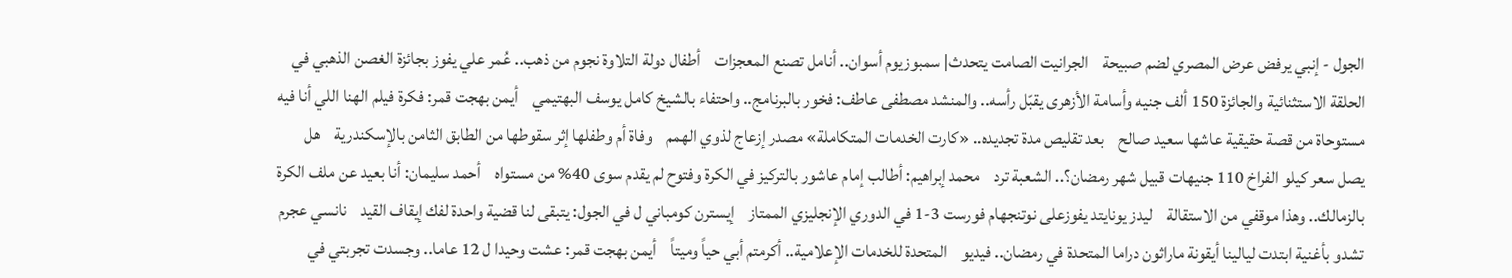الجول - إنبي يرفض عرض المصري لضم صبيحة    الجرانيت الصامت يتحدث| سمبوزيوم أسوان.. أنامل تصنع المعجزات    أطفال دولة التلاوة نجوم من ذهب.. عُمر علي يفوز بجائزة الغصن الذهبي في الحلقة الاستثنائية والجائزة 150 ألف جنيه وأسامة الأزهرى يقبّل رأسه.. والمنشد مصطفى عاطف: فخور بالبرنامج.. واحتفاء بالشيخ كامل يوسف البهتيمي    أيمن بهجت قمر: فكرة فيلم الهنا اللي أنا فيه مستوحاة من قصة حقيقية عاشها سعيد صالح    بعد تقليص مدة تجديده.. «كارت الخدمات المتكاملة» مصدر إزعاج لذوي الهمم    وفاة أم وطفلها إثر سقوطها من الطابق الثامن بالإسكندرية    هل يصل سعر كيلو الفراخ 110 جنيهات قبيل شهر رمضان؟.. الشعبة ترد    محمد إبراهيم: أطالب إمام عاشور بالتركيز في الكرة وفتوح لم يقدم سوى 40% من مستواه    أحمد سليمان: أنا بعيد عن ملف الكرة بالزمالك.. وهذا موقفي من الاستقالة    ليدز يونايتد يفوزعلى نوتنجهام فورست 3-1 في الدوري الإنجليزي الممتاز    إيسترن كومباني ل في الجول: يتبقى لنا قضية واحدة لفك إيقاف القيد    نانسي عجرم تشدو بأغنية ابتدت ليالينا أيقونة ماراثون دراما المتحدة في رمضان.. فيديو    المتحدة للخدمات الإعلامية.. أكرمتم أبي حياً وميتاً    أيمن بهجت قمر: عشت وحيدا ل 12 عاما.. وجسدت تجربتي في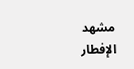مشهد الإفطار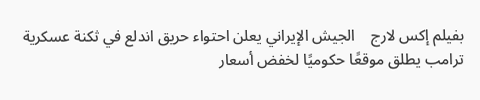بفيلم إكس لارج    الجيش الإيراني يعلن احتواء حريق اندلع في ثكنة عسكرية    ترامب يطلق موقعًا حكوميًا لخفض أسعار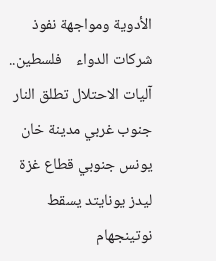الأدوية ومواجهة نفوذ شركات الدواء    فلسطين.. آليات الاحتلال تطلق النار جنوب غربي مدينة خان يونس جنوبي قطاع غزة    ليدز يونايتد يسقط نوتينجهام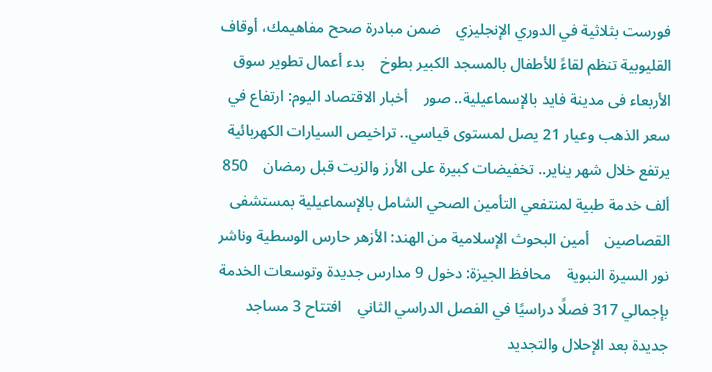فورست بثلاثية في الدوري الإنجليزي    ضمن مبادرة صحح مفاهيمك، أوقاف القليوبية تنظم لقاءً للأطفال بالمسجد الكبير بطوخ    بدء أعمال تطوير سوق الأربعاء فى مدينة فايد بالإسماعيلية.. صور    أخبار الاقتصاد اليوم: ارتفاع في سعر الذهب وعيار 21 يصل لمستوى قياسي.. تراخيص السيارات الكهربائية يرتفع خلال شهر يناير.. تخفيضات كبيرة على الأرز والزيت قبل رمضان    850 ألف خدمة طبية لمنتفعي التأمين الصحي الشامل بالإسماعيلية بمستشفى القصاصين    أمين البحوث الإسلامية من الهند: الأزهر حارس الوسطية وناشر نور السيرة النبوية    محافظ الجيزة: دخول 9 مدارس جديدة وتوسعات الخدمة بإجمالي 317 فصلًا دراسيًا في الفصل الدراسي الثاني    افتتاح 3 مساجد جديدة بعد الإحلال والتجديد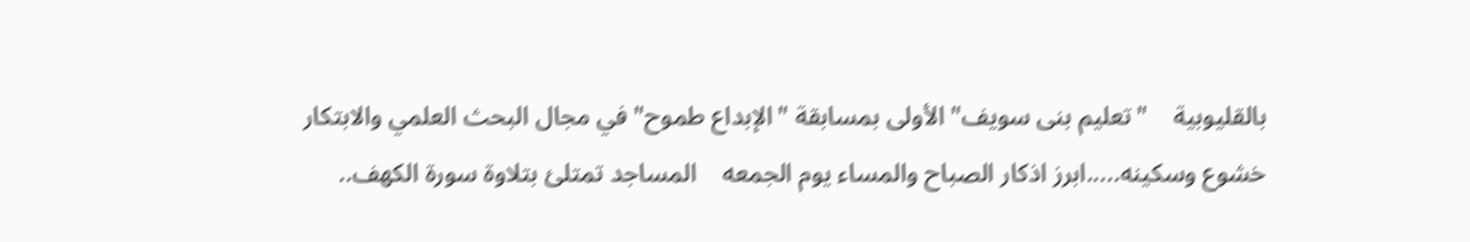بالقليوبية    "تعليم بنى سويف" الأولى بمسابقة "الإبداع طموح" في مجال البحث العلمي والابتكار    خشوع وسكينه.....ابرز اذكار الصباح والمساء يوم الجمعه    المساجد تمتلئ بتلاوة سورة الكهف..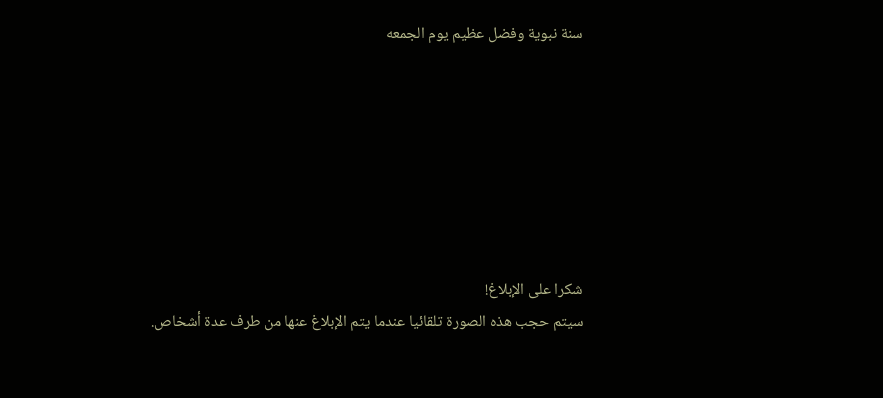سنة نبوية وفضل عظيم يوم الجمعه







شكرا على الإبلاغ!
سيتم حجب هذه الصورة تلقائيا عندما يتم الإبلاغ عنها من طرف عدة أشخاص.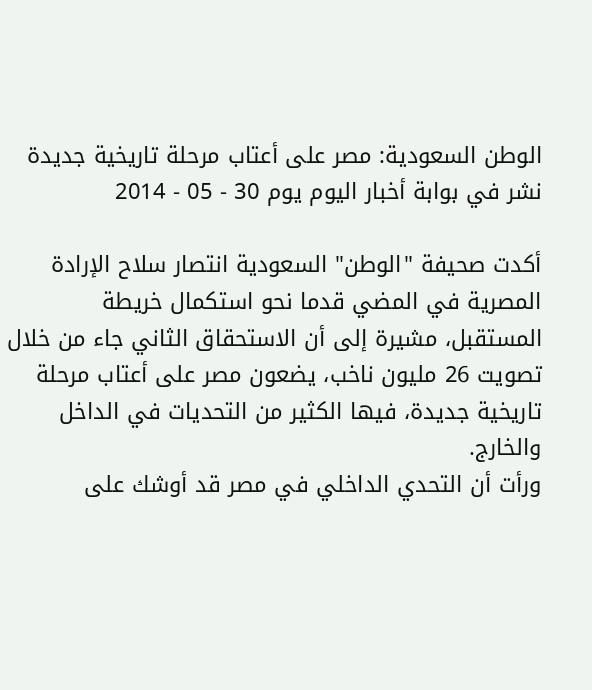الوطن السعودية: مصر على أعتاب مرحلة تاريخية جديدة
نشر في بوابة أخبار اليوم يوم 30 - 05 - 2014

أكدت صحيفة "الوطن" السعودية انتصار سلاح الإرادة المصرية في المضي قدما نحو استكمال خريطة المستقبل، مشيرة إلى أن الاستحقاق الثاني جاء من خلال تصويت 26 مليون ناخب، يضعون مصر على أعتاب مرحلة تاريخية جديدة، فيها الكثير من التحديات في الداخل والخارج.
ورأت أن التحدي الداخلي في مصر قد أوشك على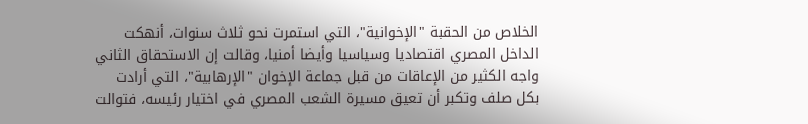الخلاص من الحقبة "الإخوانية"، التي استمرت نحو ثلاث سنوات، أنهكت الداخل المصري اقتصاديا وسياسيا وأيضا أمنيا، وقالت إن الاستحقاق الثاني واجه الكثير من الإعاقات من قبل جماعة الإخوان "الإرهابية"، التي أرادت بكل صلف وتكبر أن تعيق مسيرة الشعب المصري في اختيار رئيسه، فتوالت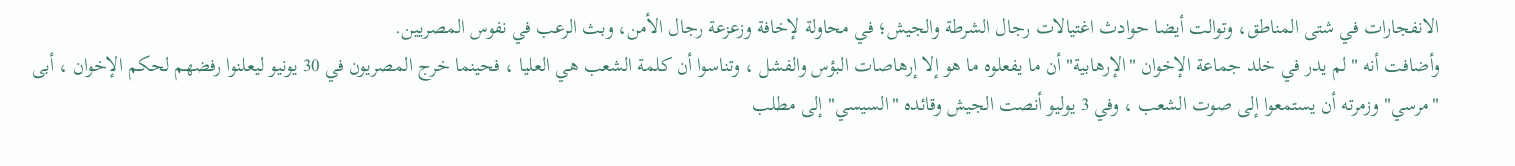الانفجارات في شتى المناطق، وتوالت أيضا حوادث اغتيالات رجال الشرطة والجيش؛ في محاولة لإخافة وزعزعة رجال الأمن، وبث الرعب في نفوس المصريين.
وأضافت أنه "لم يدر في خلد جماعة الإخوان "الإرهابية" أن ما يفعلوه ما هو إلا إرهاصات البؤس والفشل ، وتناسوا أن كلمة الشعب هي العليا ، فحينما خرج المصريون في 30 يونيو ليعلنوا رفضهم لحكم الإخوان ، أبى "مرسي" وزمرته أن يستمعوا إلى صوت الشعب ، وفي 3 يوليو أنصت الجيش وقائده "السيسي" إلى مطلب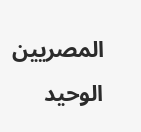المصريين الوحيد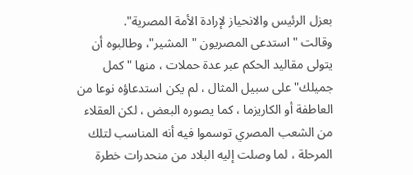بعزل الرئيس والانحياز لإرادة الأمة المصرية".
وقالت "استدعى المصريون "المشير"، وطالبوه أن يتولى مقاليد الحكم عبر عدة حملات ، منها "كمل جميلك" على سبيل المثال ، لم يكن استدعاؤه نوعا من العاطفة أو الكاريزما ، كما يصوره البعض ، لكن العقلاء من الشعب المصري توسموا فيه أنه المناسب لتلك المرحلة ، لما وصلت إليه البلاد من منحدرات خطرة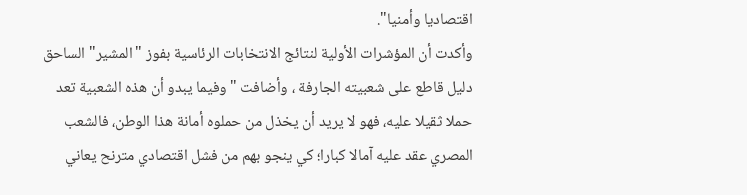اقتصاديا وأمنيا".
وأكدت أن المؤشرات الأولية لنتائج الانتخابات الرئاسية بفوز "المشير" الساحق دليل قاطع على شعبيته الجارفة ، وأضافت "وفيما يبدو أن هذه الشعبية تعد حملا ثقيلا عليه، فهو لا يريد أن يخذل من حملوه أمانة هذا الوطن، فالشعب المصري عقد عليه آمالا كبارا؛ كي ينجو بهم من فشل اقتصادي مترنح يعاني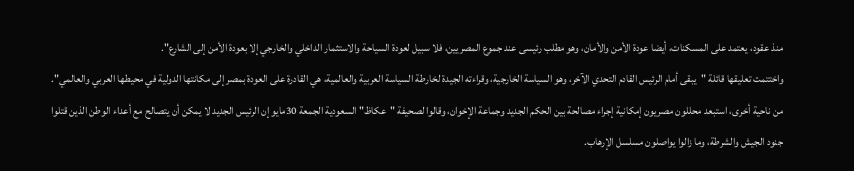منذ عقود، يعتمد على المسكنات، أيضا عودة الأمن والأمان، وهو مطلب رئيسى عند جموع المصريين، فلا سبيل لعودة السياحة والاستثمار الداخلي والخارجي إلا بعودة الأمن إلى الشارع".
واختتمت تعليقها قائلة "يبقى أمام الرئيس القادم التحدي الآخر، وهو السياسة الخارجية، وقراءته الجيدة لخارطة السياسة العربية والعالمية، هي القادرة على العودة بمصر إلى مكانتها الدولية في محيطها العربي والعالمي".
من ناحية أخرى، استبعد محللون مصريون إمكانية إجراء مصالحة بين الحكم الجديد وجماعة الإخوان، وقالوا لصحيفة "عكاظ" السعودية الجمعة 30مايو إن الرئيس الجديد لا يمكن أن يتصالح مع أعداء الوطن الذين قتلوا جنود الجيش والشرطة، وما زالوا يواصلون مسلسل الإرهاب.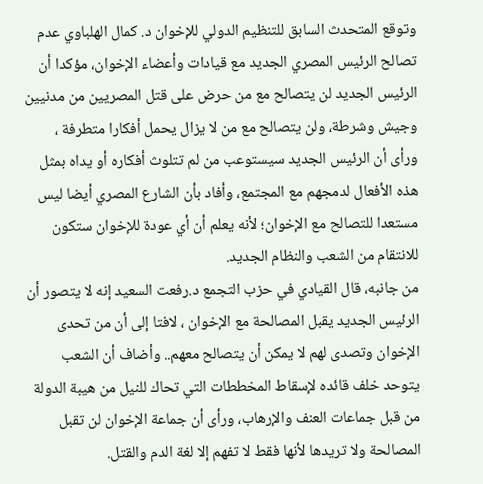وتوقع المتحدث السابق للتنظيم الدولي للإخوان د. كمال الهلباوي عدم تصالح الرئيس المصري الجديد مع قيادات وأعضاء الإخوان، مؤكدا أن الرئيس الجديد لن يتصالح مع من حرض على قتل المصريين من مدنيين وجيش وشرطة، ولن يتصالح مع من لا يزال يحمل أفكارا متطرفة ، ورأى أن الرئيس الجديد سيستوعب من لم تتلوث أفكاره أو يداه بمثل هذه الأفعال لدمجهم مع المجتمع، وأفاد بأن الشارع المصري أيضا ليس مستعدا للتصالح مع الإخوان؛ لأنه يعلم أن أي عودة للإخوان ستكون للانتقام من الشعب والنظام الجديد.
من جانبه، قال القيادي في حزب التجمع د.رفعت السعيد إنه لا يتصور أن الرئيس الجديد يقبل المصالحة مع الإخوان ، لافتا إلى أن من تحدى الإخوان وتصدى لهم لا يمكن أن يتصالح معهم.. وأضاف أن الشعب يتوحد خلف قائده لإسقاط المخططات التي تحاك للنيل من هيبة الدولة من قبل جماعات العنف والإرهاب، ورأى أن جماعة الإخوان لن تقبل المصالحة ولا تريدها لأنها فقط لا تفهم إلا لغة الدم والقتل.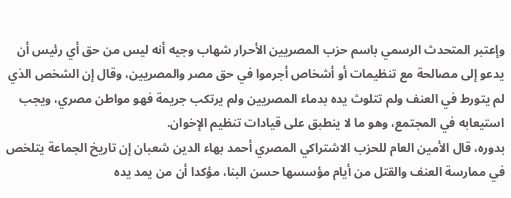وإعتبر المتحدث الرسمي باسم حزب المصريين الأحرار شهاب وجيه أنه ليس من حق أي رئيس أن يدعو إلى مصالحة مع تنظيمات أو أشخاص أجرموا في حق مصر والمصريين، وقال إن الشخص الذي لم يتورط في العنف ولم تتلوث يده بدماء المصريين ولم يرتكب جريمة فهو مواطن مصري، ويجب استيعابه في المجتمع، وهو ما لا ينطبق على قيادات تنظيم الإخوان.
بدوره، قال الأمين العام للحزب الاشتراكي المصري أحمد بهاء الدين شعبان إن تاريخ الجماعة يتلخص في ممارسة العنف والقتل من أيام مؤسسها حسن البنا، مؤكدا أن من يمد يده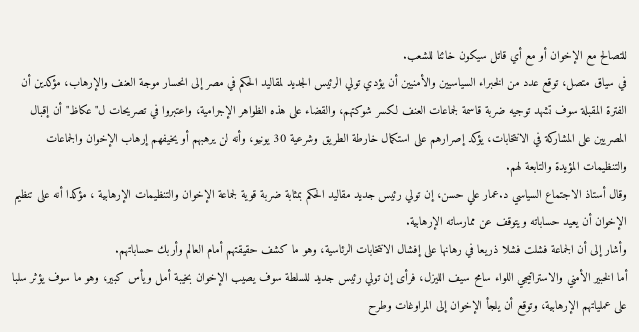للتصالح مع الإخوان أو مع أي قاتل سيكون خائنا للشعب.
في سياق متصل، توقع عدد من الخبراء السياسيين والأمنيين أن يؤدي تولي الرئيس الجديد لمقاليد الحكم في مصر إلى انحسار موجة العنف والإرهاب، مؤكدين أن الفترة المقبلة سوف تشهد توجيه ضربة قاسمة لجماعات العنف لكسر شوكتهم، والقضاء على هذه الظواهر الإجرامية، واعتبروا في تصريحات ل"عكاظ" أن إقبال المصريين على المشاركة في الانتخابات، يؤكد إصرارهم على استكمال خارطة الطريق وشرعية 30 يونيو، وأنه لن يرهبهم أو يخيفهم إرهاب الإخوان والجماعات والتنظيمات المؤيدة والتابعة لهم.
وقال أستاذ الاجتماع السياسي د.عمار علي حسن، إن تولي رئيس جديد مقاليد الحكم بمثابة ضربة قوية لجماعة الإخوان والتنظيمات الإرهابية ، مؤكدا أنه على تنظيم الإخوان أن يعيد حساباته ويتوقف عن ممارساته الإرهابية.
وأشار إلى أن الجماعة فشلت فشلا ذريعا في رهانها على إفشال الانتخابات الرئاسية، وهو ما كشف حقيقتهم أمام العالم وأربك حساباتهم.
أما الخبير الأمني والاستراتيجي اللواء سامح سيف الليزل، فرأى إن تولي رئيس جديد للسلطة سوف يصيب الإخوان بخيبة أمل ويأس كبير، وهو ما سوف يؤثر سلبا على عملياتهم الإرهابية، وتوقع أن يلجأ الإخوان إلى المراوغات وطرح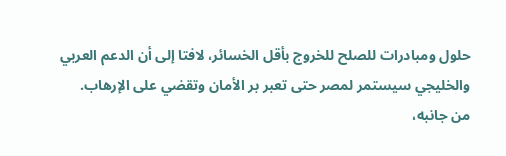حلول ومبادرات للصلح للخروج بأقل الخسائر، لافتا إلى أن الدعم العربي والخليجي سيستمر لمصر حتى تعبر بر الأمان وتقضي على الإرهاب.
من جانبه،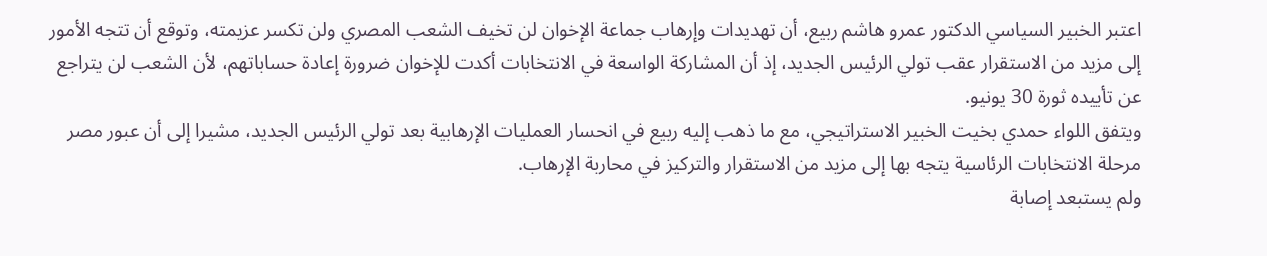اعتبر الخبير السياسي الدكتور عمرو هاشم ربيع، أن تهديدات وإرهاب جماعة الإخوان لن تخيف الشعب المصري ولن تكسر عزيمته، وتوقع أن تتجه الأمور إلى مزيد من الاستقرار عقب تولي الرئيس الجديد، إذ أن المشاركة الواسعة في الانتخابات أكدت للإخوان ضرورة إعادة حساباتهم، لأن الشعب لن يتراجع عن تأييده ثورة 30 يونيو.
ويتفق اللواء حمدي بخيت الخبير الاستراتيجي، مع ما ذهب إليه ربيع في انحسار العمليات الإرهابية بعد تولي الرئيس الجديد، مشيرا إلى أن عبور مصر مرحلة الانتخابات الرئاسية يتجه بها إلى مزيد من الاستقرار والتركيز في محاربة الإرهاب.
ولم يستبعد إصابة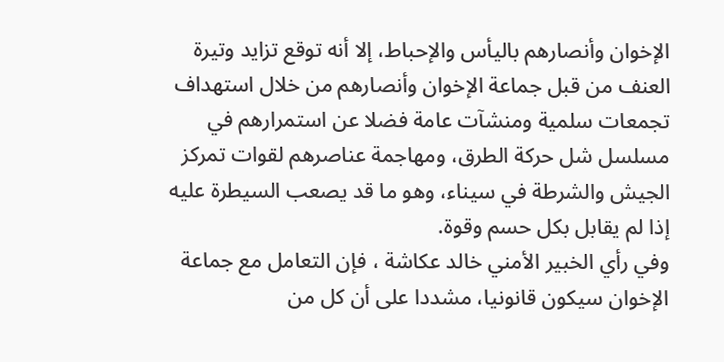الإخوان وأنصارهم باليأس والإحباط، إلا أنه توقع تزايد وتيرة العنف من قبل جماعة الإخوان وأنصارهم من خلال استهداف تجمعات سلمية ومنشآت عامة فضلا عن استمرارهم في مسلسل شل حركة الطرق، ومهاجمة عناصرهم لقوات تمركز الجيش والشرطة في سيناء، وهو ما قد يصعب السيطرة عليه إذا لم يقابل بكل حسم وقوة.
وفي رأي الخبير الأمني خالد عكاشة ، فإن التعامل مع جماعة الإخوان سيكون قانونيا، مشددا على أن كل من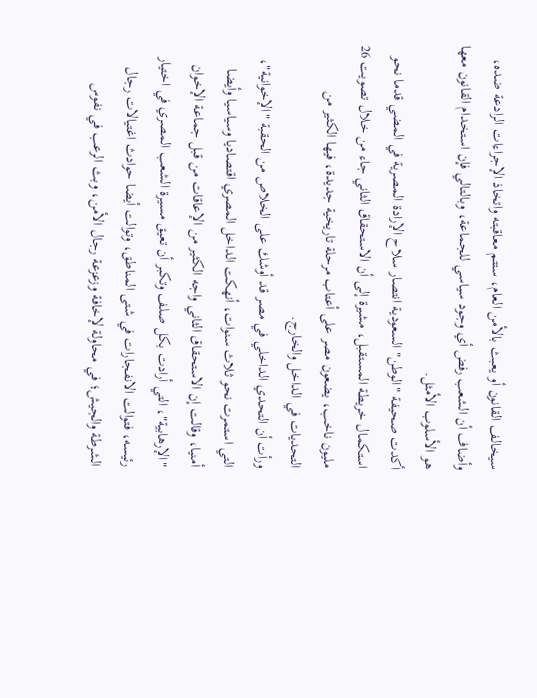سيخالف القانون أو يعبث بالأمن العام، ستتم معاقبته واتخاذ الإجراءات الرادعة ضده، وأضاف أن الشعب رفض أي وجود سياسي للجماعة، وبالتالي فإن استخدام القانون معها هو الأسلوب الأمثل.
أكدت صحيفة "الوطن" السعودية انتصار سلاح الإرادة المصرية في المضي قدما نحو استكمال خريطة المستقبل، مشيرة إلى أن الاستحقاق الثاني جاء من خلال تصويت 26 مليون ناخب، يضعون مصر على أعتاب مرحلة تاريخية جديدة، فيها الكثير من التحديات في الداخل والخارج.
ورأت أن التحدي الداخلي في مصر قد أوشك على الخلاص من الحقبة "الإخوانية"، التي استمرت نحو ثلاث سنوات، أنهكت الداخل المصري اقتصاديا وسياسيا وأيضا أمنيا، وقالت إن الاستحقاق الثاني واجه الكثير من الإعاقات من قبل جماعة الإخوان "الإرهابية"، التي أرادت بكل صلف وتكبر أن تعيق مسيرة الشعب المصري في اختيار رئيسه، فتوالت الانفجارات في شتى المناطق، وتوالت أيضا حوادث اغتيالات رجال الشرطة والجيش؛ في محاولة لإخافة وزعزعة رجال الأمن، وبث الرعب في نفوس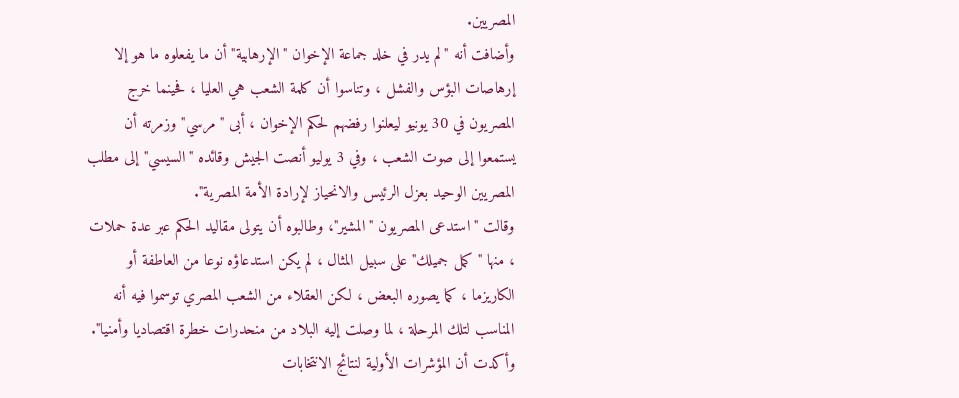المصريين.
وأضافت أنه "لم يدر في خلد جماعة الإخوان "الإرهابية" أن ما يفعلوه ما هو إلا إرهاصات البؤس والفشل ، وتناسوا أن كلمة الشعب هي العليا ، فحينما خرج المصريون في 30 يونيو ليعلنوا رفضهم لحكم الإخوان ، أبى "مرسي" وزمرته أن يستمعوا إلى صوت الشعب ، وفي 3 يوليو أنصت الجيش وقائده "السيسي" إلى مطلب المصريين الوحيد بعزل الرئيس والانحياز لإرادة الأمة المصرية".
وقالت "استدعى المصريون "المشير"، وطالبوه أن يتولى مقاليد الحكم عبر عدة حملات ، منها "كمل جميلك" على سبيل المثال ، لم يكن استدعاؤه نوعا من العاطفة أو الكاريزما ، كما يصوره البعض ، لكن العقلاء من الشعب المصري توسموا فيه أنه المناسب لتلك المرحلة ، لما وصلت إليه البلاد من منحدرات خطرة اقتصاديا وأمنيا".
وأكدت أن المؤشرات الأولية لنتائج الانتخابات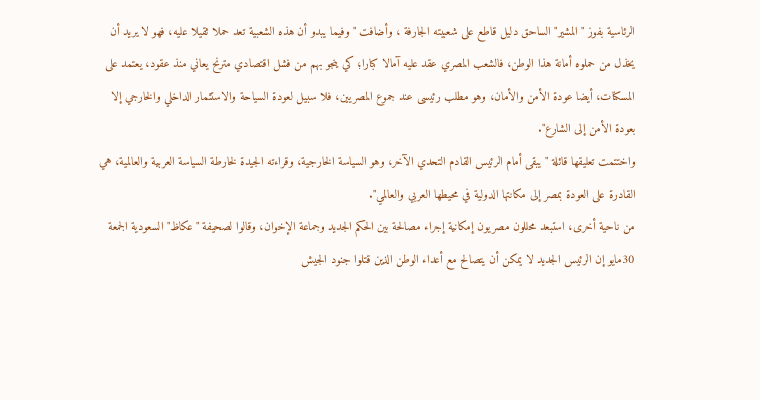الرئاسية بفوز "المشير" الساحق دليل قاطع على شعبيته الجارفة ، وأضافت "وفيما يبدو أن هذه الشعبية تعد حملا ثقيلا عليه، فهو لا يريد أن يخذل من حملوه أمانة هذا الوطن، فالشعب المصري عقد عليه آمالا كبارا؛ كي ينجو بهم من فشل اقتصادي مترنح يعاني منذ عقود، يعتمد على المسكنات، أيضا عودة الأمن والأمان، وهو مطلب رئيسى عند جموع المصريين، فلا سبيل لعودة السياحة والاستثمار الداخلي والخارجي إلا بعودة الأمن إلى الشارع".
واختتمت تعليقها قائلة "يبقى أمام الرئيس القادم التحدي الآخر، وهو السياسة الخارجية، وقراءته الجيدة لخارطة السياسة العربية والعالمية، هي القادرة على العودة بمصر إلى مكانتها الدولية في محيطها العربي والعالمي".
من ناحية أخرى، استبعد محللون مصريون إمكانية إجراء مصالحة بين الحكم الجديد وجماعة الإخوان، وقالوا لصحيفة "عكاظ" السعودية الجمعة 30مايو إن الرئيس الجديد لا يمكن أن يتصالح مع أعداء الوطن الذين قتلوا جنود الجيش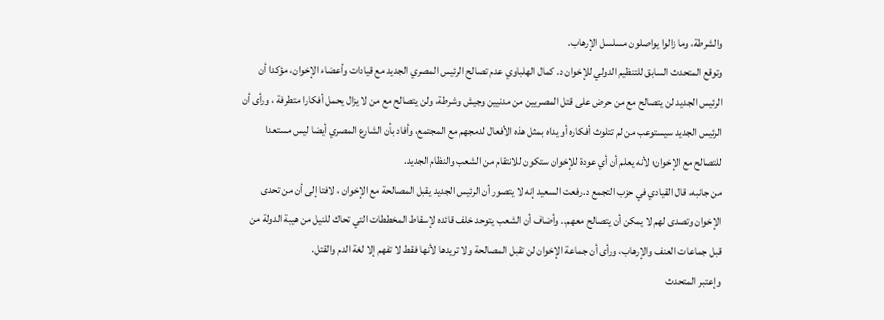والشرطة، وما زالوا يواصلون مسلسل الإرهاب.
وتوقع المتحدث السابق للتنظيم الدولي للإخوان د. كمال الهلباوي عدم تصالح الرئيس المصري الجديد مع قيادات وأعضاء الإخوان، مؤكدا أن الرئيس الجديد لن يتصالح مع من حرض على قتل المصريين من مدنيين وجيش وشرطة، ولن يتصالح مع من لا يزال يحمل أفكارا متطرفة ، ورأى أن الرئيس الجديد سيستوعب من لم تتلوث أفكاره أو يداه بمثل هذه الأفعال لدمجهم مع المجتمع، وأفاد بأن الشارع المصري أيضا ليس مستعدا للتصالح مع الإخوان؛ لأنه يعلم أن أي عودة للإخوان ستكون للانتقام من الشعب والنظام الجديد.
من جانبه، قال القيادي في حزب التجمع د.رفعت السعيد إنه لا يتصور أن الرئيس الجديد يقبل المصالحة مع الإخوان ، لافتا إلى أن من تحدى الإخوان وتصدى لهم لا يمكن أن يتصالح معهم.. وأضاف أن الشعب يتوحد خلف قائده لإسقاط المخططات التي تحاك للنيل من هيبة الدولة من قبل جماعات العنف والإرهاب، ورأى أن جماعة الإخوان لن تقبل المصالحة ولا تريدها لأنها فقط لا تفهم إلا لغة الدم والقتل.
وإعتبر المتحدث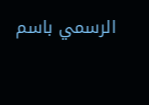الرسمي باسم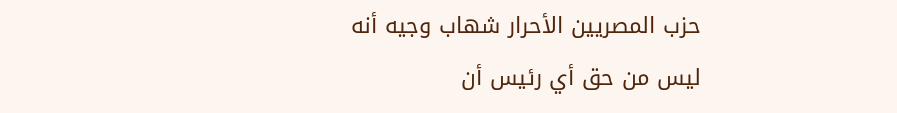حزب المصريين الأحرار شهاب وجيه أنه ليس من حق أي رئيس أن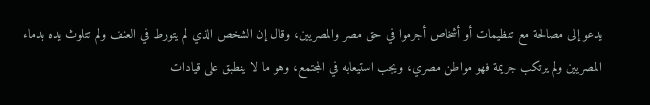يدعو إلى مصالحة مع تنظيمات أو أشخاص أجرموا في حق مصر والمصريين، وقال إن الشخص الذي لم يتورط في العنف ولم تتلوث يده بدماء المصريين ولم يرتكب جريمة فهو مواطن مصري، ويجب استيعابه في المجتمع، وهو ما لا ينطبق على قيادات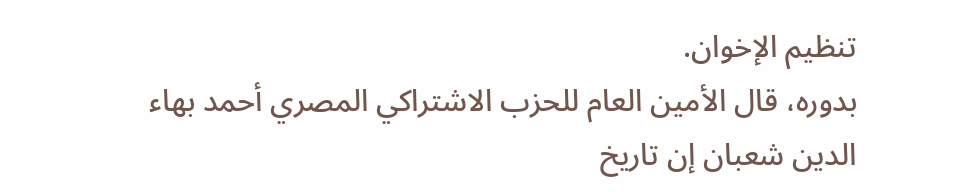تنظيم الإخوان.
بدوره، قال الأمين العام للحزب الاشتراكي المصري أحمد بهاء الدين شعبان إن تاريخ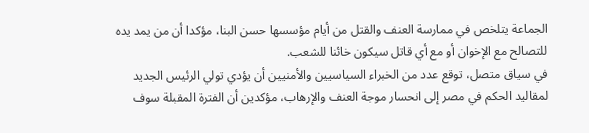الجماعة يتلخص في ممارسة العنف والقتل من أيام مؤسسها حسن البنا، مؤكدا أن من يمد يده للتصالح مع الإخوان أو مع أي قاتل سيكون خائنا للشعب.
في سياق متصل، توقع عدد من الخبراء السياسيين والأمنيين أن يؤدي تولي الرئيس الجديد لمقاليد الحكم في مصر إلى انحسار موجة العنف والإرهاب، مؤكدين أن الفترة المقبلة سوف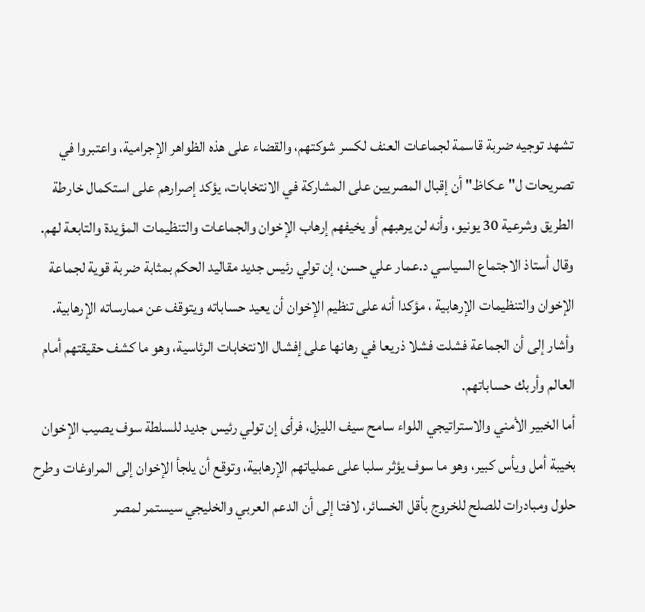تشهد توجيه ضربة قاسمة لجماعات العنف لكسر شوكتهم، والقضاء على هذه الظواهر الإجرامية، واعتبروا في تصريحات ل"عكاظ" أن إقبال المصريين على المشاركة في الانتخابات، يؤكد إصرارهم على استكمال خارطة الطريق وشرعية 30 يونيو، وأنه لن يرهبهم أو يخيفهم إرهاب الإخوان والجماعات والتنظيمات المؤيدة والتابعة لهم.
وقال أستاذ الاجتماع السياسي د.عمار علي حسن، إن تولي رئيس جديد مقاليد الحكم بمثابة ضربة قوية لجماعة الإخوان والتنظيمات الإرهابية ، مؤكدا أنه على تنظيم الإخوان أن يعيد حساباته ويتوقف عن ممارساته الإرهابية.
وأشار إلى أن الجماعة فشلت فشلا ذريعا في رهانها على إفشال الانتخابات الرئاسية، وهو ما كشف حقيقتهم أمام العالم وأربك حساباتهم.
أما الخبير الأمني والاستراتيجي اللواء سامح سيف الليزل، فرأى إن تولي رئيس جديد للسلطة سوف يصيب الإخوان بخيبة أمل ويأس كبير، وهو ما سوف يؤثر سلبا على عملياتهم الإرهابية، وتوقع أن يلجأ الإخوان إلى المراوغات وطرح حلول ومبادرات للصلح للخروج بأقل الخسائر، لافتا إلى أن الدعم العربي والخليجي سيستمر لمصر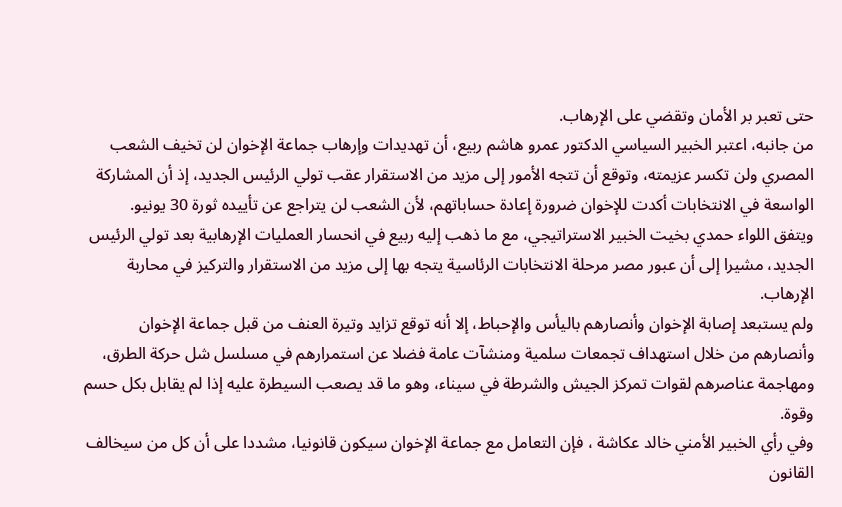حتى تعبر بر الأمان وتقضي على الإرهاب.
من جانبه، اعتبر الخبير السياسي الدكتور عمرو هاشم ربيع، أن تهديدات وإرهاب جماعة الإخوان لن تخيف الشعب المصري ولن تكسر عزيمته، وتوقع أن تتجه الأمور إلى مزيد من الاستقرار عقب تولي الرئيس الجديد، إذ أن المشاركة الواسعة في الانتخابات أكدت للإخوان ضرورة إعادة حساباتهم، لأن الشعب لن يتراجع عن تأييده ثورة 30 يونيو.
ويتفق اللواء حمدي بخيت الخبير الاستراتيجي، مع ما ذهب إليه ربيع في انحسار العمليات الإرهابية بعد تولي الرئيس الجديد، مشيرا إلى أن عبور مصر مرحلة الانتخابات الرئاسية يتجه بها إلى مزيد من الاستقرار والتركيز في محاربة الإرهاب.
ولم يستبعد إصابة الإخوان وأنصارهم باليأس والإحباط، إلا أنه توقع تزايد وتيرة العنف من قبل جماعة الإخوان وأنصارهم من خلال استهداف تجمعات سلمية ومنشآت عامة فضلا عن استمرارهم في مسلسل شل حركة الطرق، ومهاجمة عناصرهم لقوات تمركز الجيش والشرطة في سيناء، وهو ما قد يصعب السيطرة عليه إذا لم يقابل بكل حسم وقوة.
وفي رأي الخبير الأمني خالد عكاشة ، فإن التعامل مع جماعة الإخوان سيكون قانونيا، مشددا على أن كل من سيخالف القانون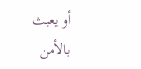أو يعبث بالأمن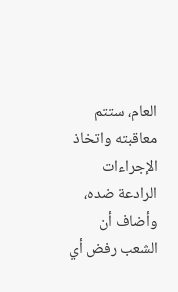العام، ستتم معاقبته واتخاذ الإجراءات الرادعة ضده، وأضاف أن الشعب رفض أي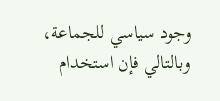وجود سياسي للجماعة، وبالتالي فإن استخدام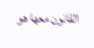القانون معها هو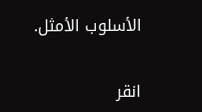الأسلوب الأمثل.


انقر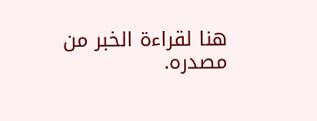هنا لقراءة الخبر من مصدره.